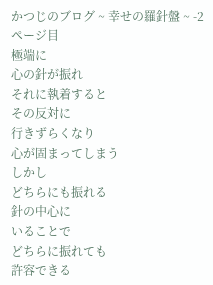かつじのブログ ~ 幸せの羅針盤 ~ -2ページ目
極端に
心の針が振れ
それに執着すると
その反対に
行きずらくなり
心が固まってしまう
しかし
どちらにも振れる
針の中心に
いることで
どちらに振れても
許容できる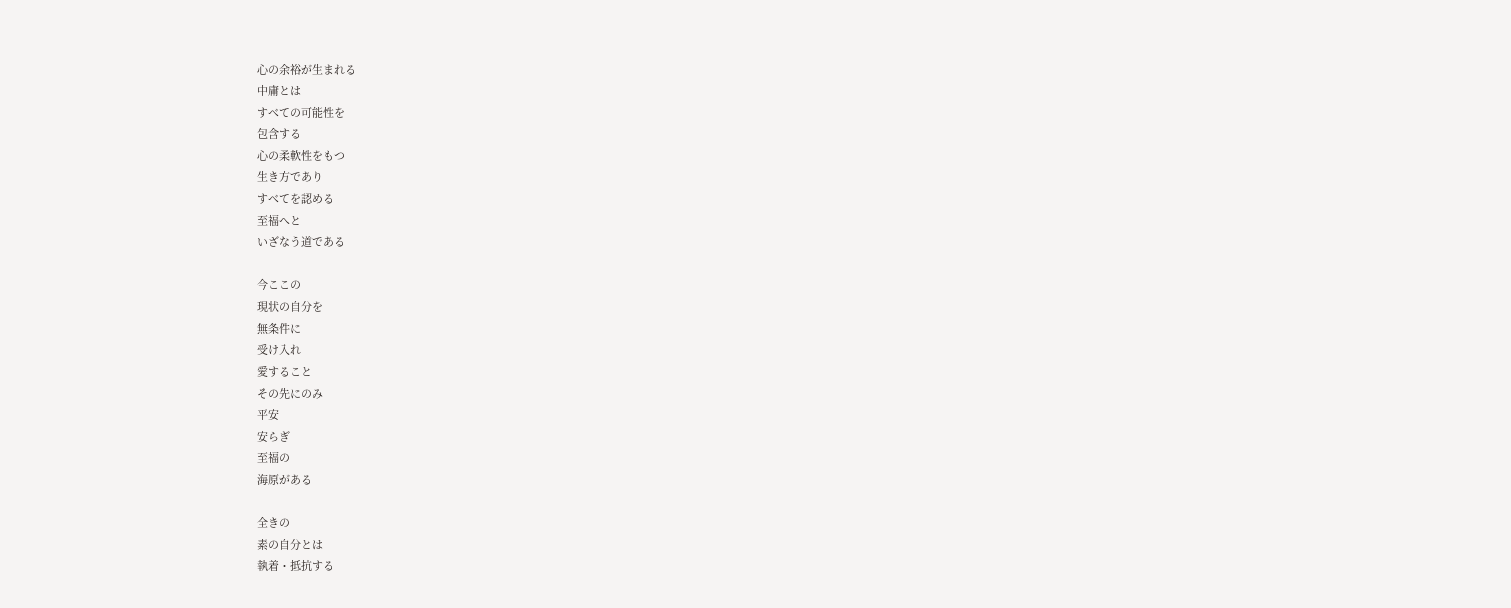心の余裕が生まれる
中庸とは
すべての可能性を
包含する
心の柔軟性をもつ
生き方であり
すべてを認める
至福へと
いざなう道である

今ここの
現状の自分を
無条件に
受け入れ
愛すること
その先にのみ
平安
安らぎ
至福の
海原がある

全きの
素の自分とは
執着・抵抗する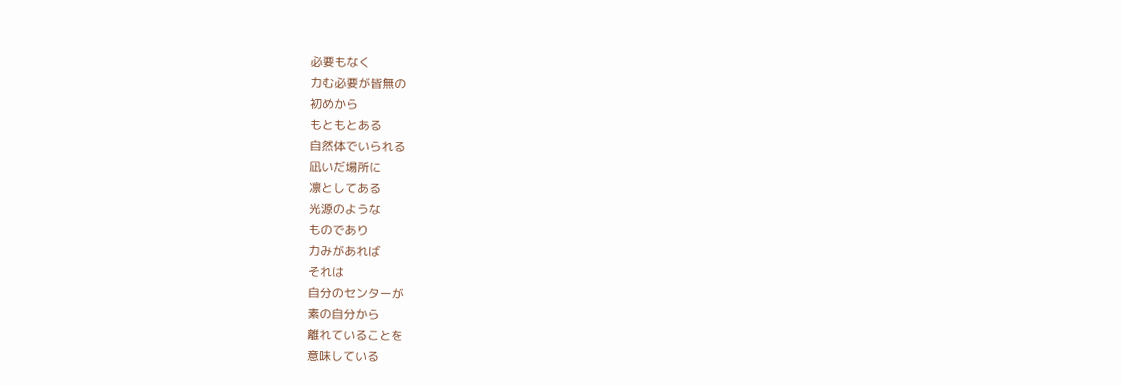必要もなく
力む必要が皆無の
初めから
もともとある
自然体でいられる
凪いだ場所に
凛としてある
光源のような
ものであり
力みがあれば
それは
自分のセンターが
素の自分から
離れていることを
意味している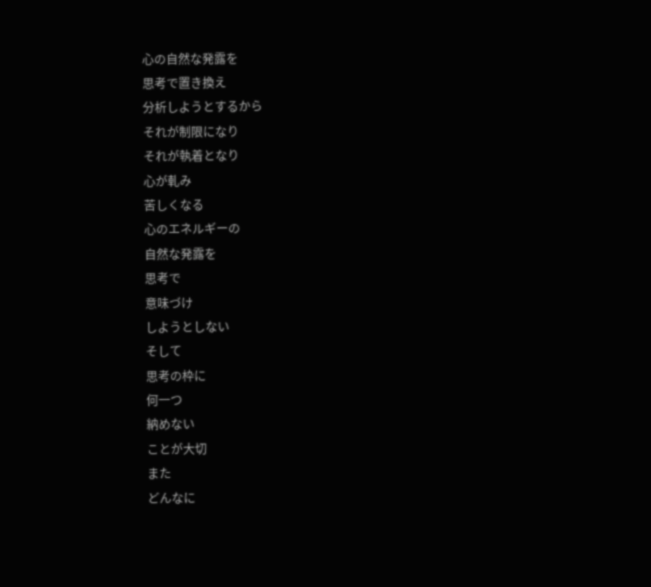心の自然な発露を
思考で置き換え
分析しようとするから
それが制限になり
それが執着となり
心が軋み
苦しくなる
心のエネルギーの
自然な発露を
思考で
意味づけ
しようとしない
そして
思考の枠に
何一つ
納めない
ことが大切
また
どんなに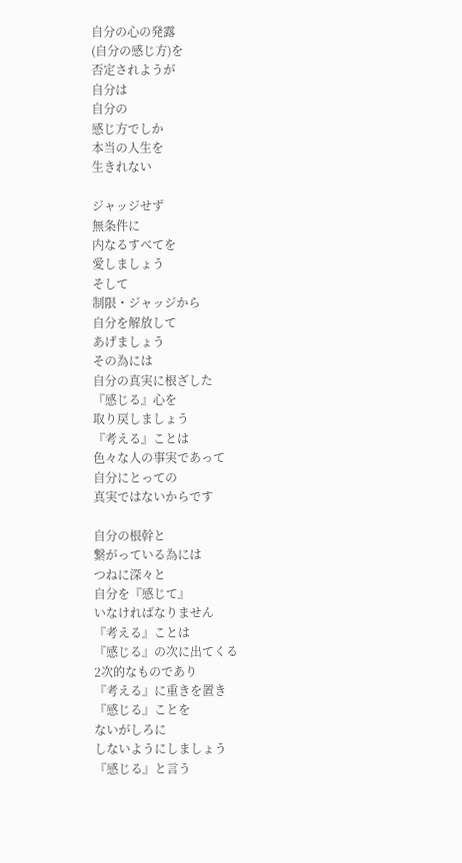自分の心の発露
(自分の感じ方)を
否定されようが
自分は
自分の
感じ方でしか
本当の人生を
生きれない

ジャッジせず
無条件に
内なるすべてを
愛しましょう
そして
制限・ジャッジから
自分を解放して
あげましょう
その為には
自分の真実に根ざした
『感じる』心を
取り戻しましょう
『考える』ことは
色々な人の事実であって
自分にとっての
真実ではないからです

自分の根幹と
繋がっている為には
つねに深々と
自分を『感じて』
いなければなりません
『考える』ことは
『感じる』の次に出てくる
2次的なものであり
『考える』に重きを置き
『感じる』ことを
ないがしろに
しないようにしましょう
『感じる』と言う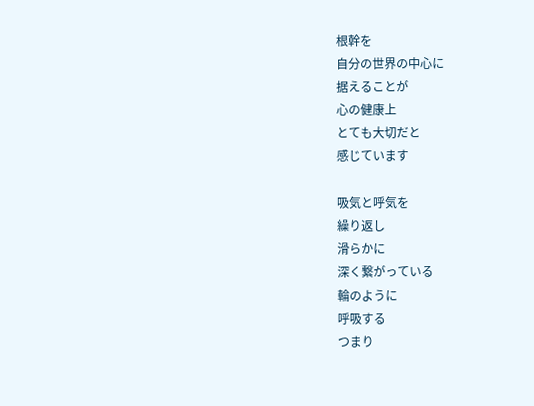根幹を
自分の世界の中心に
据えることが
心の健康上
とても大切だと
感じています

吸気と呼気を
繰り返し
滑らかに
深く繋がっている
輪のように
呼吸する
つまり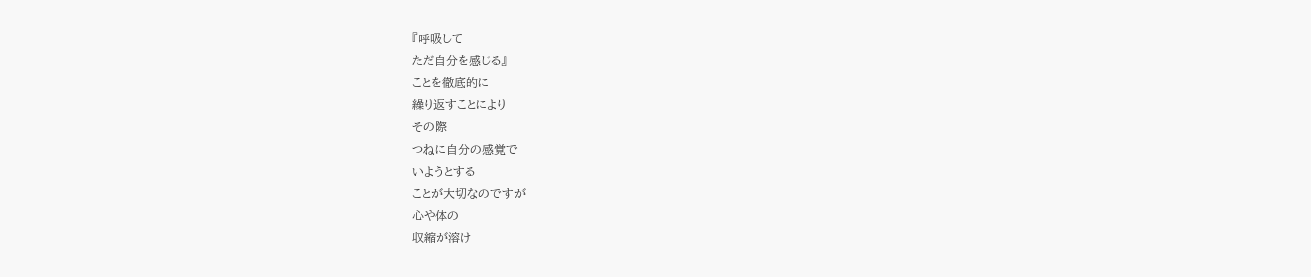『呼吸して
ただ自分を感じる』
ことを徹底的に
繰り返すことにより
その際
つねに自分の感覚で
いようとする
ことが大切なのですが
心や体の
収縮が溶け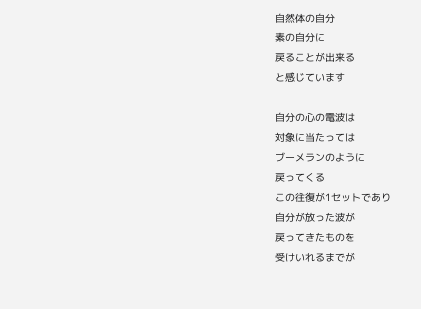自然体の自分
素の自分に
戻ることが出来る
と感じています

自分の心の電波は
対象に当たっては
ブーメランのように
戻ってくる
この往復が1セットであり
自分が放った波が
戻ってきたものを
受けいれるまでが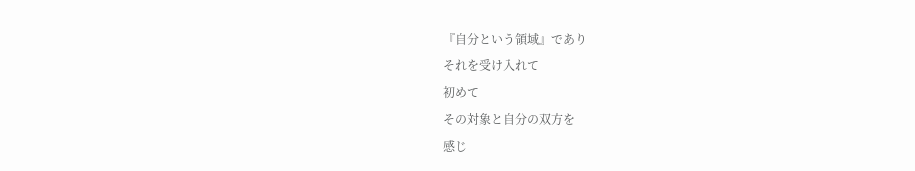『自分という領域』であり
それを受け入れて
初めて
その対象と自分の双方を
感じ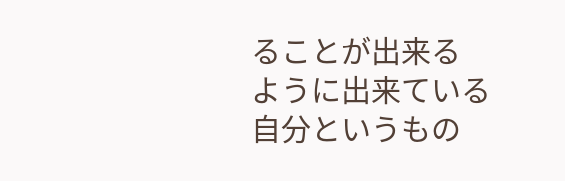ることが出来る
ように出来ている
自分というもの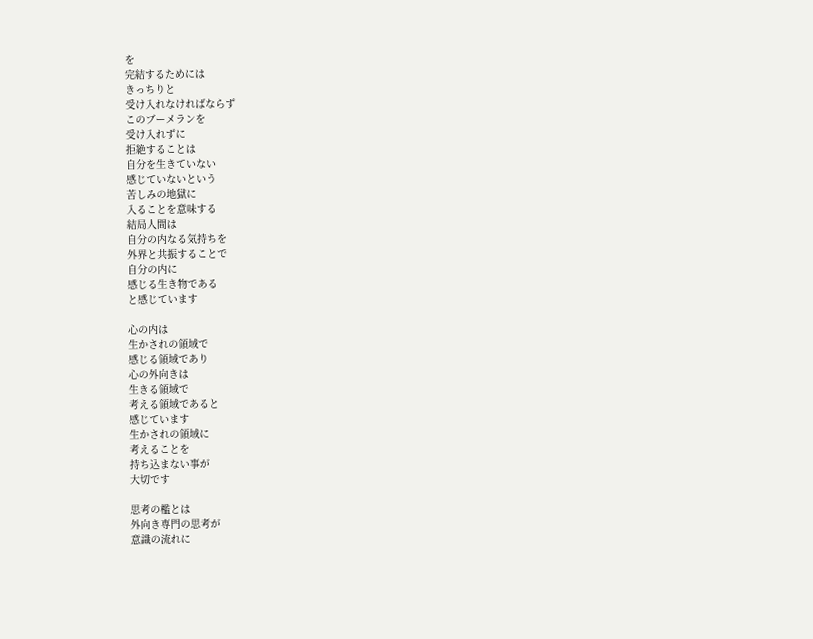を
完結するためには
きっちりと
受け入れなければならず
このブーメランを
受け入れずに
拒絶することは
自分を生きていない
感じていないという
苦しみの地獄に
入ることを意味する
結局人間は
自分の内なる気持ちを
外界と共振することで
自分の内に
感じる生き物である
と感じています

心の内は
生かされの領域で
感じる領域であり
心の外向きは
生きる領域で
考える領域であると
感じています
生かされの領域に
考えることを
持ち込まない事が
大切です

思考の檻とは
外向き専門の思考が
意識の流れに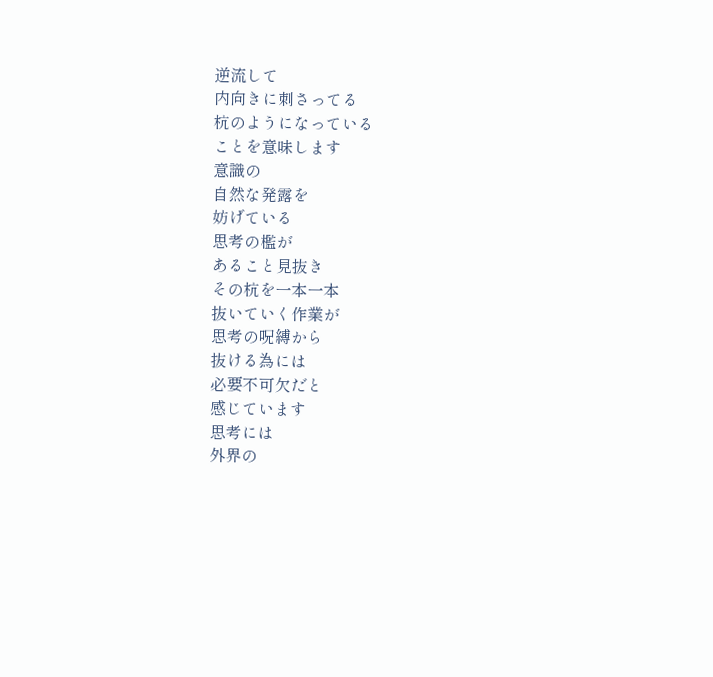逆流して
内向きに刺さってる
杭のようになっている
ことを意味します
意識の
自然な発露を
妨げている
思考の檻が
あること見抜き
その杭を一本一本
抜いていく作業が
思考の呪縛から
抜ける為には
必要不可欠だと
感じています
思考には
外界の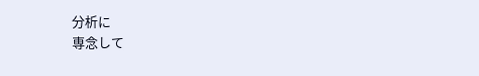分析に
専念して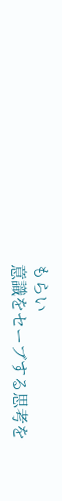もらい
意識をセーブする思考を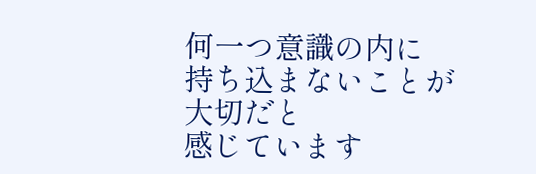何一つ意識の内に
持ち込まないことが
大切だと
感じています